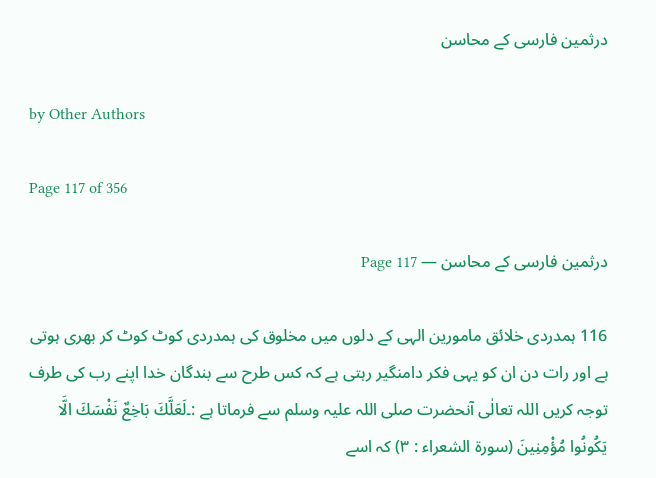درثمین فارسی کے محاسن

by Other Authors

Page 117 of 356

درثمین فارسی کے محاسن — Page 117

116 ہمدردی خلائق مامورین الہی کے دلوں میں مخلوق کی ہمدردی کوٹ کوٹ کر بھری ہوتی ہے اور رات دن ان کو یہی فکر دامنگیر رہتی ہے کہ کس طرح سے بندگان خدا اپنے رب کی طرف توجہ کریں اللہ تعالٰی آنحضرت صلی اللہ علیہ وسلم سے فرماتا ہے :۔لَعَلَّكَ بَاخِعٌ نَفْسَكَ الَّا يَكُونُوا مُؤْمِنِينَ (سورة الشعراء : ٣) کہ اسے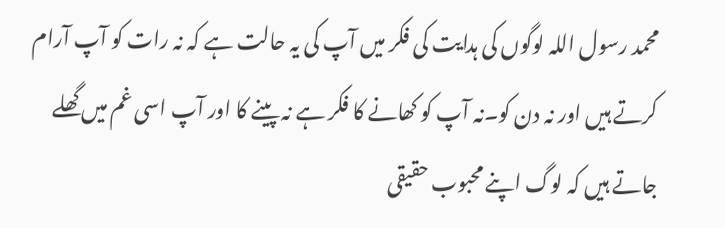محمد رسول اللہ لوگوں کی ہدایت کی فکر میں آپ کی یہ حالت ہے کہ نہ رات کو آپ آرام کرتے ہیں اور نہ دن کو۔نہ آپ کو کھانے کا فکر ہے نہ پینے کا اور آپ اسی غم میں گھلے جاتے ہیں کہ لوگ اپنے محبوب حقیقی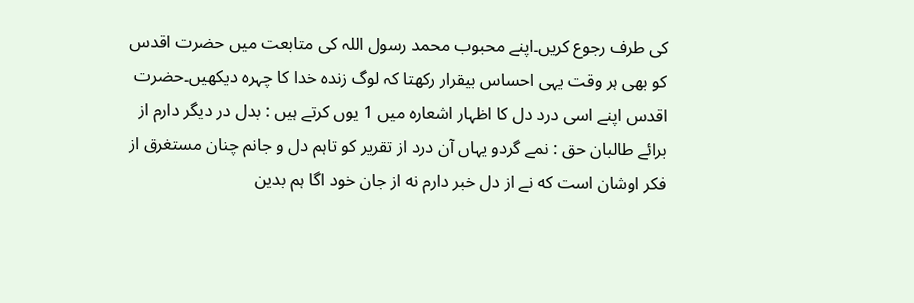کی طرف رجوع کریں۔اپنے محبوب محمد رسول اللہ کی متابعت میں حضرت اقدس کو بھی ہر وقت یہی احساس بیقرار رکھتا کہ لوگ زندہ خدا کا چہرہ دیکھیں۔حضرت اقدس اپنے اسی درد دل کا اظہار اشعارہ میں 1 یوں کرتے ہیں : بدل در دیگر دارم از برائے طالبان حق : نمے گردو یہاں آن درد از تقریر کو تاہم دل و جانم چنان مستغرق از فکر اوشان است که نے از دل خبر دارم نه از جان خود اگا ہم بدین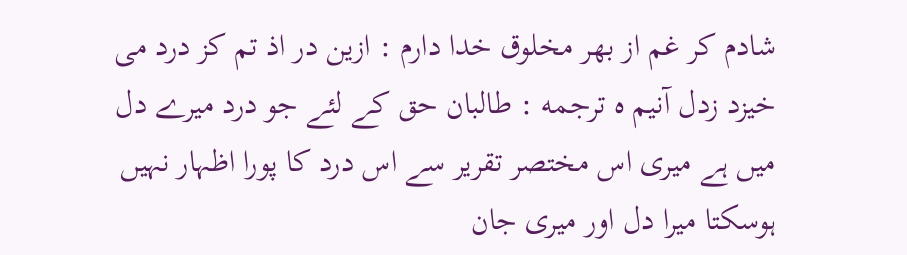شادم کر غم از بهر مخلوق خدا دارم : ازین در اذ تم کز درد می خیزد زدل آنیم ه ترجمه : طالبان حق کے لئے جو درد میرے دل میں ہے میری اس مختصر تقریر سے اس درد کا پورا اظہار نہیں ہوسکتا میرا دل اور میری جان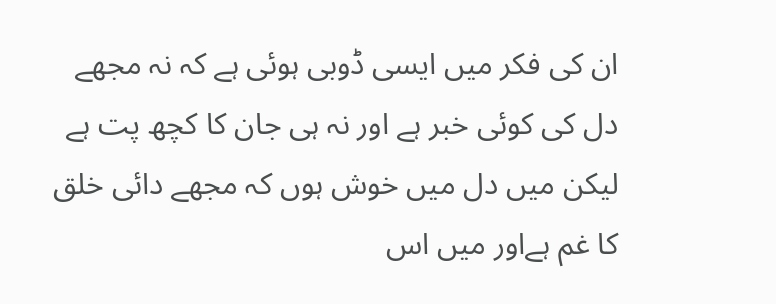ان کی فکر میں ایسی ڈوبی ہوئی ہے کہ نہ مجھے دل کی کوئی خبر ہے اور نہ ہی جان کا کچھ پت ہے لیکن میں دل میں خوش ہوں کہ مجھے دائی خلق کا غم ہےاور میں اس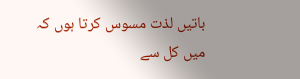باتیں لذت مسوس کرتا ہوں کہ میں کل سے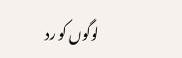لوگوں کو رد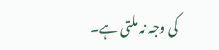کی وجہ نہ ملتی ہے۔